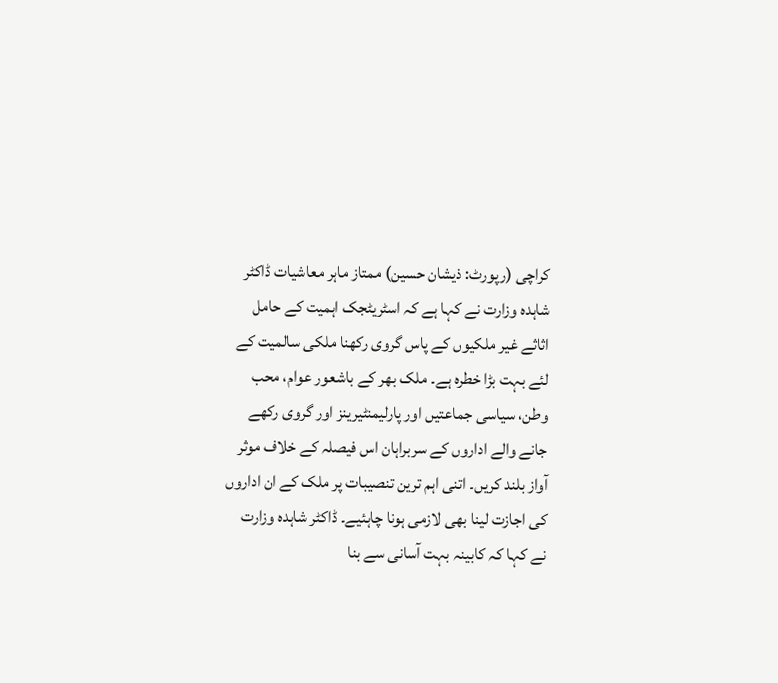کراچی (رپورٹ: ذیشان حسین) ممتاز ماہر معاشیات ڈاکٹر شاہدہ وزارت نے کہا ہے کہ اسٹریٹجک اہمیت کے حامل اثاثے غیر ملکیوں کے پاس گروی رکھنا ملکی سالمیت کے لئے بہت بڑا خطرہ ہے۔ ملک بھر کے باشعور عوام، محب وطن، سیاسی جماعتیں اور پارلیمنٹیرینز اور گروی رکھے جانے والے اداروں کے سربراہان اس فیصلہ کے خلاف موثر آواز بلند کریں۔ اتنی اہم ترین تنصیبات پر ملک کے ان اداروں کی اجازت لینا بھی لازمی ہونا چاہئیے۔ ڈاکٹر شاہدہ وزارت نے کہا کہ کابینہ بہت آسانی سے بنا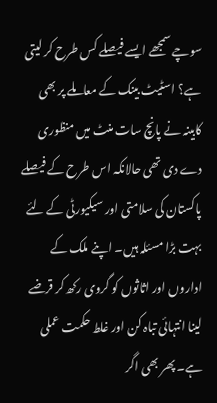سوچے سمجھے ایسے فیصلے کس طرح کر لیتی ہے؟ اسٹیٹ بینک کے معاملے پر بھی کابینہ نے پانچ سات منٹ میں منظوری دے دی تھی حالانکہ اس طرح کے فیصلے پاکستان کی سلامتی اور سیکیورٹی کے لئے بہت بڑا مسئلہ ہیں۔ اپنے ملک کے اداروں اور اثاثوں کو گروی رکھ کر قرضے لینا انتہائی تباہ کن اور غلط حکمت عملی ہے۔ پھر بھی اگر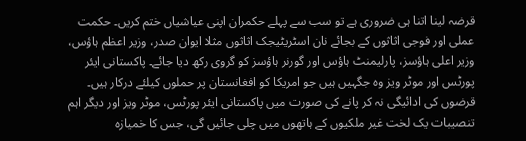قرضہ لینا اتنا ہی ضروری ہے تو سب سے پہلے حکمران اپنی عیاشیاں ختم کریں۔ حکمت عملی اور فوجی اثاثوں کے بجائے نان اسٹریٹیجک اثاثوں مثلا ایوان صدر، وزیر اعظم ہاؤس، وزیر اعلی ہاؤسز، پارلیمنٹ ہاؤس اور گورنر ہاؤسز کو گروی رکھ دیا جائے۔ پاکستانی ایئر پورٹس اور موٹر ویز وہ جگہیں ہیں جو امریکا کو افغانستان پر حملوں کیلئے درکار ہیں۔ قرضوں کی ادائیگی نہ کر پانے کی صورت میں پاکستانی ایئر پورٹس، موٹر ویز اور دیگر اہم تنصیبات یک لخت غیر ملکیوں کے ہاتھوں میں چلی جائیں گی، جس کا خمیازہ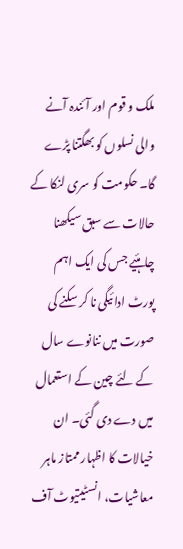ملک و قوم اور آئندہ آنے والی نسلوں کو بھگتنا پڑے گا۔ حکومت کو سری لنکا کے حالات سے سبق سیکھنا چاہئیے جس کی ایک اہم پورٹ ادائیگی نا کر سکنے کی صورت میں ننانوے سال کے لئے چین کے استعمال میں دے دی گئی۔ ان خیالات کا اظہار ممتاز ماہر معاشیات، انسٹیتیوٹ آف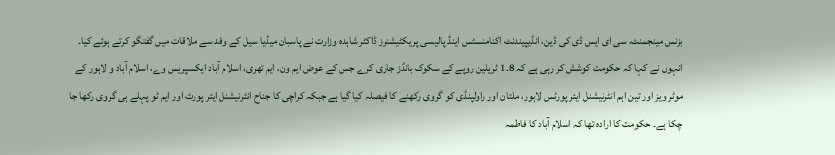بزنس مینجمنٹ، سی ای ایس ڈی کی ڈین، انڈیپیندنٹ اکنامنسٹس اینڈ پالیسی پریکٹیشنرز ڈاکٹر شاہدہ وزارت نے پاسبان میڈیا سیل کے وفد سے ملاقات میں گفتگو کرتے ہوئے کیا۔ انہوں نے کہا کہ حکومت کوشش کر رہی ہے کہ 1.8 ٹریلین روپے کے سکوک بانڈز جاری کرے جس کے عوض ایم ون، ایم تھری، اسلام آباد ایکسپریس وے، اسلام آباد و لاہور کے موٹر ویز اور تین اہم انٹرنیشنل ایئر پورٹس لاہور، ملتان اور راولپنڈی کو گروی رکھنے کا فیصلہ کیا گیا ہے جبکہ کراچی کا جناح انٹرنیشنل ایئر پورٹ اور ایم ٹو پہلے ہی گروی رکھا جا چکا ہے۔ حکومت کا ارادہ تھا کہ اسلام آباد کا فاطمہ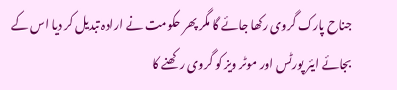جناح پارک گروی رکھا جائے گا مگر پھر حکومت نے ارادہ تبدیل کر دیا اس کے بجائے ایئر پورٹس اور موٹر ویز کو گروی رکھنے کا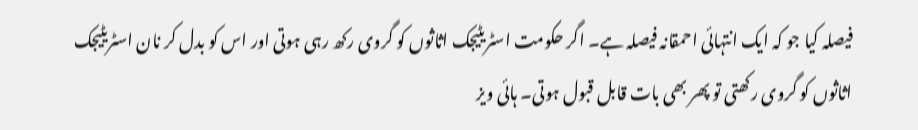فیصلہ کیا جو کہ ایک انتہائی احمقانہ فیصلہ ہے۔ اگر حکومت اسٹریٹیجک اثاثوں کو گروی رکھ رہی ہوتی اور اس کو بدل کر نان اسٹریٹیجک اثاثوں کو گروی رکھتی تو پھر بھی بات قابل قبول ہوتی۔ ہائی ویز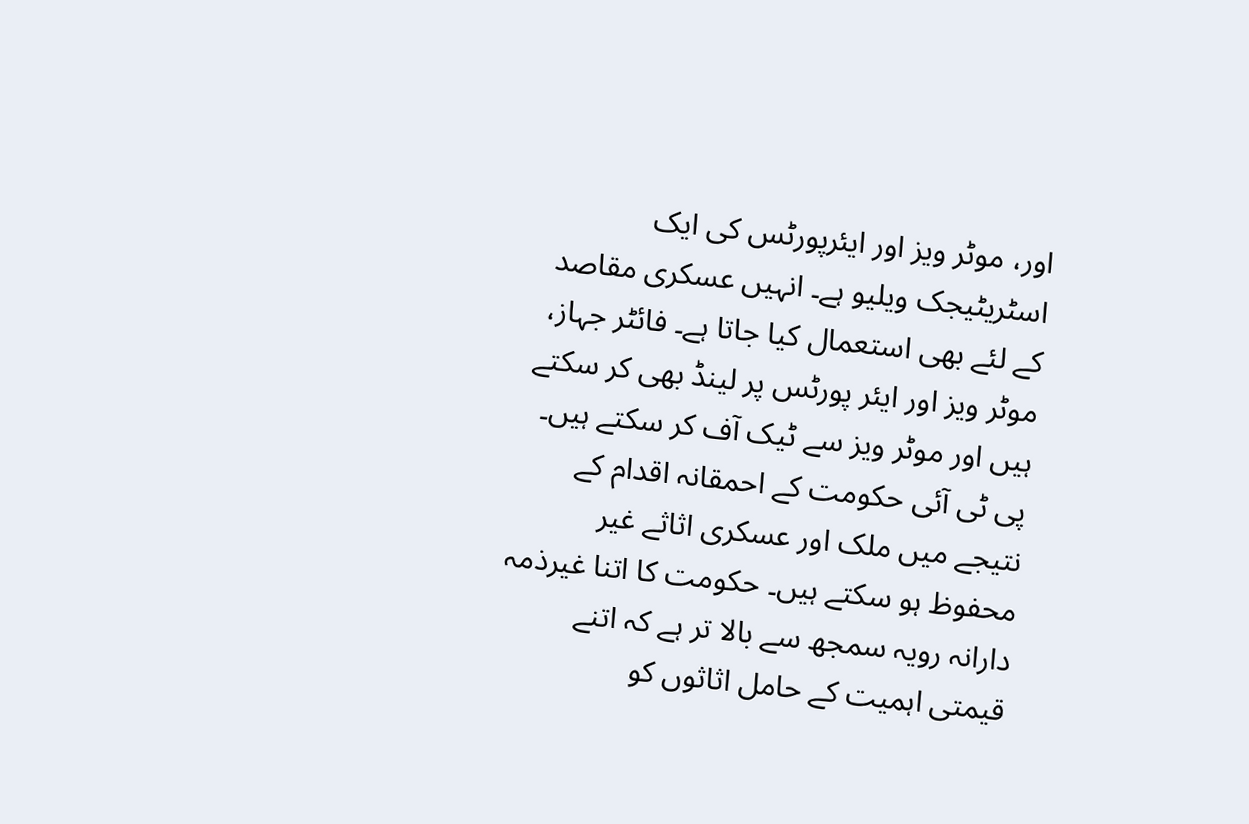اور، موٹر ویز اور ایئرپورٹس کی ایک اسٹریٹیجک ویلیو ہے۔ انہیں عسکری مقاصد کے لئے بھی استعمال کیا جاتا ہے۔ فائٹر جہاز، موٹر ویز اور ایئر پورٹس پر لینڈ بھی کر سکتے ہیں اور موٹر ویز سے ٹیک آف کر سکتے ہیں۔ پی ٹی آئی حکومت کے احمقانہ اقدام کے نتیجے میں ملک اور عسکری اثاثے غیر محفوظ ہو سکتے ہیں۔ حکومت کا اتنا غیرذمہ دارانہ رویہ سمجھ سے بالا تر ہے کہ اتنے قیمتی اہمیت کے حامل اثاثوں کو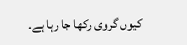کیوں گروی رکھا جا رہا ہے۔